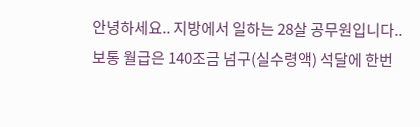안녕하세요.. 지방에서 일하는 28살 공무원입니다..
보통 월급은 140조금 넘구(실수령액) 석달에 한번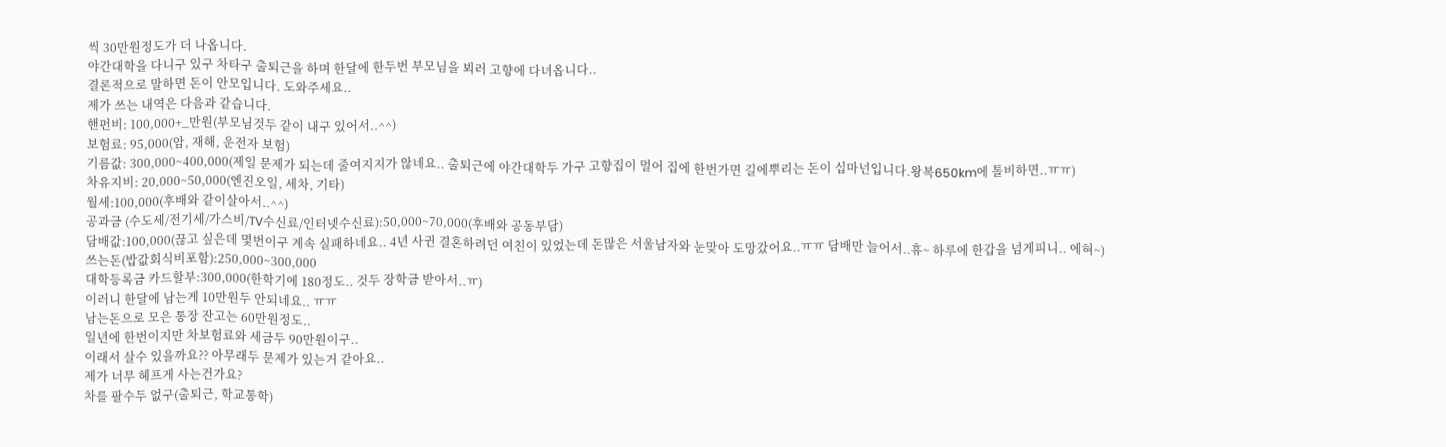씩 30만원정도가 더 나옵니다.
야간대학을 다니구 있구 차타구 출퇴근을 하며 한달에 한두번 부모님을 뵈러 고향에 다녀옵니다..
결론적으로 말하면 돈이 안모입니다. 도와주세요..
제가 쓰는 내역은 다음과 같습니다.
핸펀비: 100,000+_만원(부모님것두 같이 내구 있어서..^^)
보험료: 95,000(암, 재해, 운전자 보험)
기름값: 300,000~400,000(제일 문제가 되는데 줄여지지가 않네요.. 출퇴근에 야간대학두 가구 고향집이 멀어 집에 한번가면 길에뿌리는 돈이 십마넌입니다.왕복650km에 톨비하면..ㅠㅠ)
차유지비: 20,000~50,000(엔진오일, 세차, 기타)
월세:100,000(후배와 같이살아서..^^)
공과금 (수도세/전기세/가스비/TV수신료/인터넷수신료):50,000~70,000(후배와 공동부담)
담배값:100,000(끊고 싶은데 몇번이구 계속 실패하네요.. 4년 사귄 결혼하려던 여친이 있었는데 돈많은 서울남자와 눈맞아 도망갔어요..ㅠㅠ 담배만 늘어서..휴~ 하루에 한갑을 넘게피니.. 에혀~)
쓰는돈(밥값회식비포함):250,000~300,000
대학등록금 카드할부:300,000(한학기에 180정도.. 것두 장학금 받아서..ㅠ)
이러니 한달에 남는게 10만원두 안되네요.. ㅠㅠ
남는돈으로 모은 통장 잔고는 60만원정도..
일년에 한번이지만 차보험료와 세금두 90만원이구..
이래서 살수 있을까요?? 아무래두 문제가 있는거 같아요..
제가 너무 헤프게 사는건가요?
차를 팔수두 없구(출퇴근, 학교통학)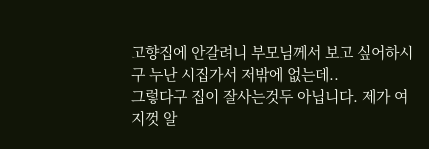고향집에 안갈려니 부모님께서 보고 싶어하시구 누난 시집가서 저밖에 없는데..
그렇다구 집이 잘사는것두 아닙니다. 제가 여지껏 알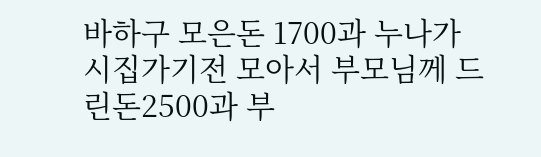바하구 모은돈 1700과 누나가 시집가기전 모아서 부모님께 드린돈2500과 부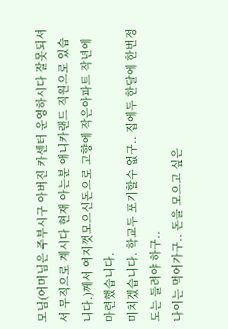모님(어머님은 주부시구 아버진 카센터 운영하시다 잘못되셔서 무직으로 계시다 현재 아는분 애니카랜드 직원으로 있습니다.)께서 여지껏모으신돈으로 고향에 작은아파트 작년에 마련했습니다.
미치겠습니다. 학교두 포기할수 없구.. 집에두 한달에 한번정도는 들려야 하구..
나이는 먹어가구.. 돈을 모으고 싶은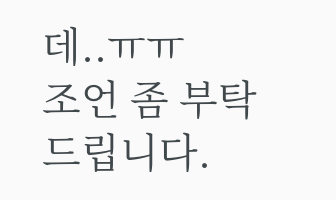데..ㅠㅠ
조언 좀 부탁드립니다.